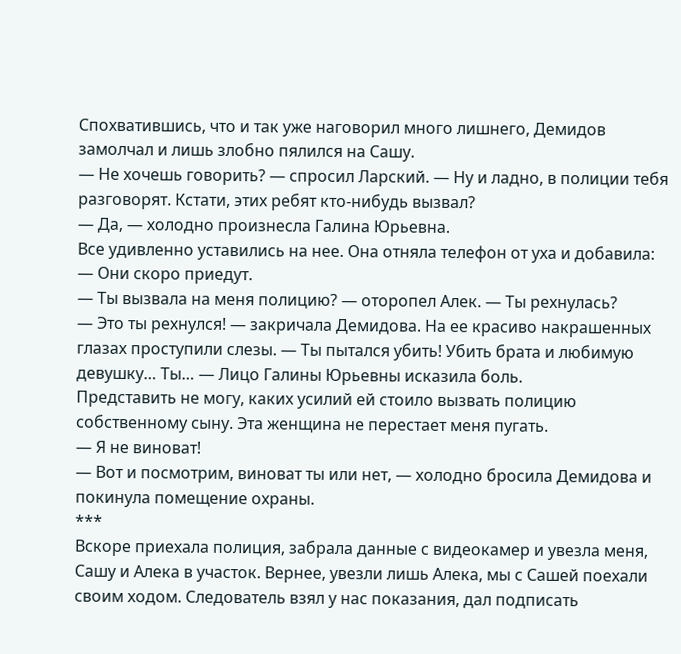Спохватившись, что и так уже наговорил много лишнего, Демидов замолчал и лишь злобно пялился на Сашу.
— Не хочешь говорить? — спросил Ларский. — Ну и ладно, в полиции тебя разговорят. Кстати, этих ребят кто-нибудь вызвал?
— Да, — холодно произнесла Галина Юрьевна.
Все удивленно уставились на нее. Она отняла телефон от уха и добавила:
— Они скоро приедут.
— Ты вызвала на меня полицию? — оторопел Алек. — Ты рехнулась?
— Это ты рехнулся! — закричала Демидова. На ее красиво накрашенных глазах проступили слезы. — Ты пытался убить! Убить брата и любимую девушку… Ты… — Лицо Галины Юрьевны исказила боль.
Представить не могу, каких усилий ей стоило вызвать полицию собственному сыну. Эта женщина не перестает меня пугать.
— Я не виноват!
— Вот и посмотрим, виноват ты или нет, — холодно бросила Демидова и покинула помещение охраны.
***
Вскоре приехала полиция, забрала данные с видеокамер и увезла меня, Сашу и Алека в участок. Вернее, увезли лишь Алека, мы с Сашей поехали своим ходом. Следователь взял у нас показания, дал подписать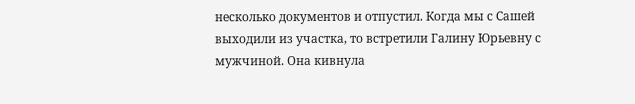несколько документов и отпустил. Когда мы с Сашей выходили из участка, то встретили Галину Юрьевну с мужчиной. Она кивнула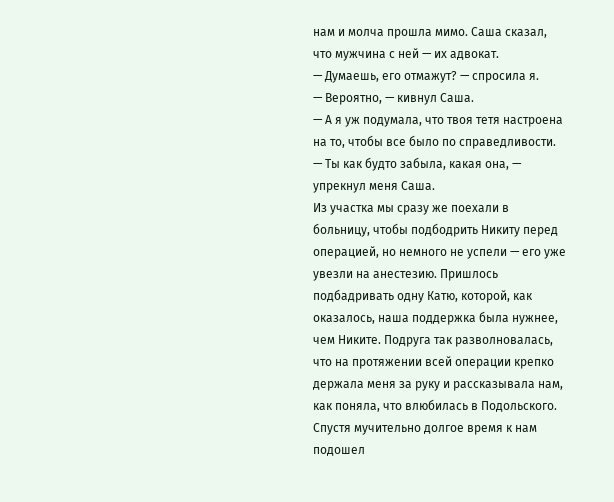нам и молча прошла мимо. Саша сказал, что мужчина с ней — их адвокат.
— Думаешь, его отмажут? — спросила я.
— Вероятно, — кивнул Саша.
— А я уж подумала, что твоя тетя настроена на то, чтобы все было по справедливости.
— Ты как будто забыла, какая она, — упрекнул меня Саша.
Из участка мы сразу же поехали в больницу, чтобы подбодрить Никиту перед операцией, но немного не успели — его уже увезли на анестезию. Пришлось подбадривать одну Катю, которой, как оказалось, наша поддержка была нужнее, чем Никите. Подруга так разволновалась, что на протяжении всей операции крепко держала меня за руку и рассказывала нам, как поняла, что влюбилась в Подольского.
Спустя мучительно долгое время к нам подошел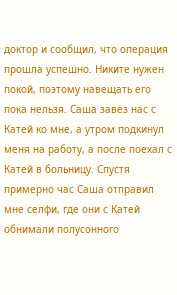доктор и сообщил, что операция прошла успешно. Никите нужен покой, поэтому навещать его пока нельзя. Саша завез нас с Катей ко мне, а утром подкинул меня на работу, а после поехал с Катей в больницу. Спустя примерно час Саша отправил мне селфи, где они с Катей обнимали полусонного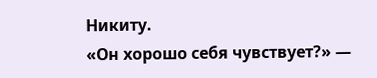Никиту.
«Он хорошо себя чувствует?» —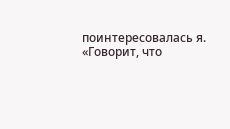поинтересовалась я.
«Говорит, что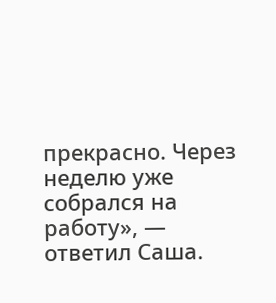прекрасно. Через неделю уже собрался на работу», — ответил Саша.